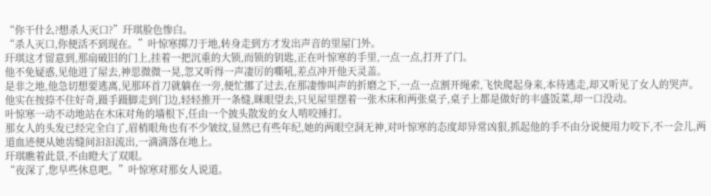“你干什么?想杀人灭口?”玕琪脸色惨白。
“杀人灭口,你便活不到现在。”叶惊寒掷刀于地,转身走到方才发出声音的里屋门外。
玕琪这才留意到,那扇破旧的门上,挂着一把沉重的大锁,而锁的钥匙,正在叶惊寒的手里,一点一点,打开了门。
他不免疑惑,见他进了屋去,神思微微一晃,忽又听得一声凄厉的嘶吼,差点冲开他天灵盖。
是非之地,他急切想要逃离,见那环首刀就躺在一旁,便忙挪了过去,在那凄惨叫声的折磨之下,一点一点割开绳索,飞快爬起身来,本待逃走,却又听见了女人的哭声。
他实在按捺不住好奇,蹑手蹑脚走到门边,轻轻推开一条缝,眯眼望去,只见屋里摆着一张木床和两张桌子,桌子上都是做好的丰盛饭菜,却一口没动。
叶惊寒一动不动地站在木床对角的墙根下,任由一个披头散发的女人啃咬捶打。
那女人的头发已经完全白了,眉梢眼角也有不少皱纹,显然已有些年纪,她的两眼空洞无神,对叶惊寒的态度却异常凶狠,抓起他的手不由分说便用力咬下,不一会儿,两道血迹便从她齿缝间汩汩流出,一滴滴落在地上。
玕琪瞧着此景,不由瞪大了双眼。
“夜深了,您早些休息吧。”叶惊寒对那女人说道。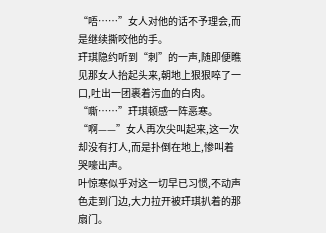“唔……”女人对他的话不予理会,而是继续撕咬他的手。
玕琪隐约听到“刺”的一声,随即便瞧见那女人抬起头来,朝地上狠狠啐了一口,吐出一团裹着污血的白肉。
“嘶……”玕琪顿感一阵恶寒。
“啊——”女人再次尖叫起来,这一次却没有打人,而是扑倒在地上,惨叫着哭嚎出声。
叶惊寒似乎对这一切早已习惯,不动声色走到门边,大力拉开被玕琪扒着的那扇门。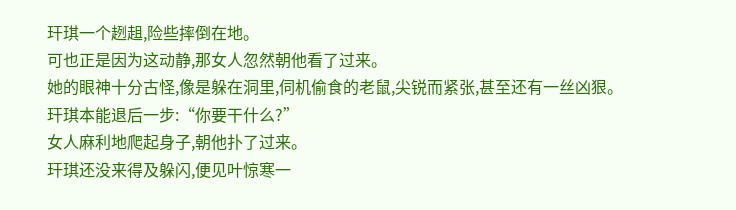玕琪一个趔趄,险些摔倒在地。
可也正是因为这动静,那女人忽然朝他看了过来。
她的眼神十分古怪,像是躲在洞里,伺机偷食的老鼠,尖锐而紧张,甚至还有一丝凶狠。
玕琪本能退后一步:“你要干什么?”
女人麻利地爬起身子,朝他扑了过来。
玕琪还没来得及躲闪,便见叶惊寒一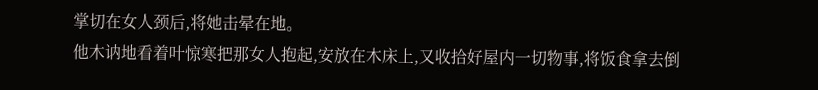掌切在女人颈后,将她击晕在地。
他木讷地看着叶惊寒把那女人抱起,安放在木床上,又收拾好屋内一切物事,将饭食拿去倒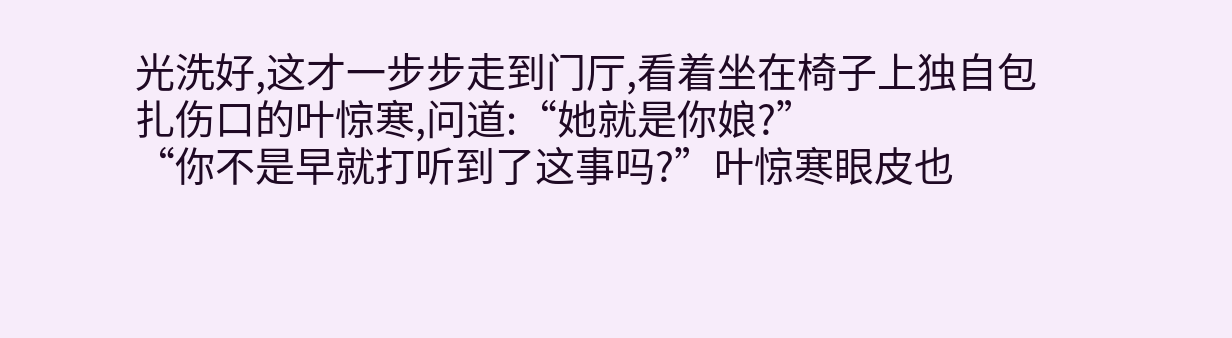光洗好,这才一步步走到门厅,看着坐在椅子上独自包扎伤口的叶惊寒,问道:“她就是你娘?”
“你不是早就打听到了这事吗?”叶惊寒眼皮也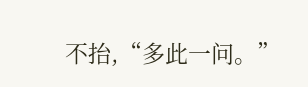不抬,“多此一问。”